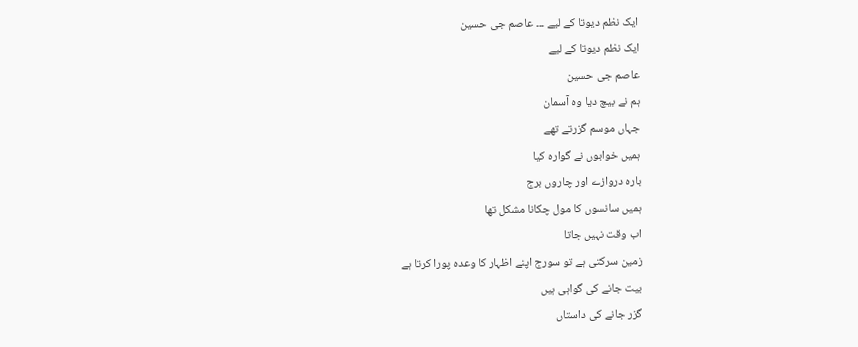ایک نظم دیوتا کے لیے ۔۔۔ عاصم جی حسین
ایک نظم دیوتا کے لیے
عاصم جی حسین
ہم نے بیچ دیا وہ آسمان
جہاں موسم گزرتے تھے
ہمیں خوابوں نے گوارہ کیا
بارہ دروازے اور چاروں برج
ہمیں سانسوں کا مول چکانا مشکل تھا
اب وقت نہیں جاتا
زمین سرکتی ہے تو سورج اپنے اظہار کا وعدہ پورا کرتا ہے
بیت جانے کی گواہی ہیں
گزر جانے کی داستاں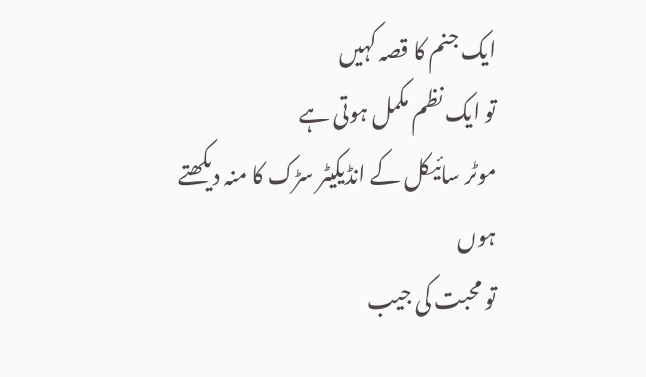ایک جنم کا قصہ کہیں
تو ایک نظم مکمل ہوتی ہے
موٹر سائیکل کے انڈیکیٹر سڑک کا منہ دیکھتے ہوں
تو محبت کی جیب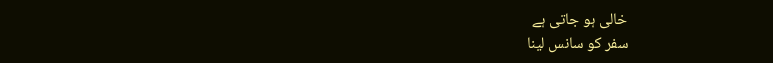خالی ہو جاتی ہے
سفر کو سانس لینا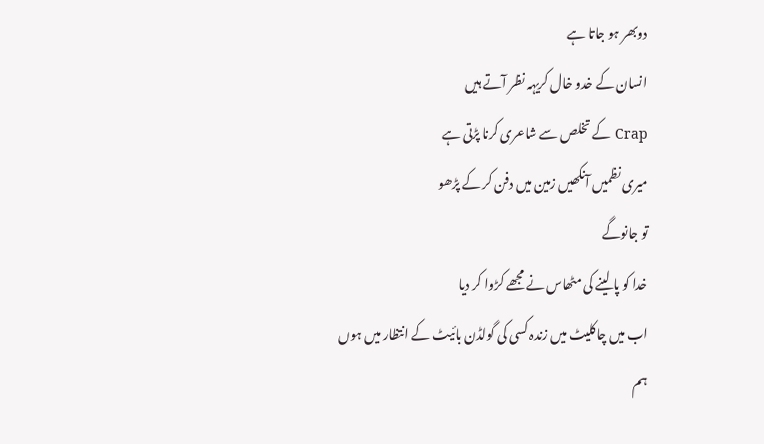دوبھر ہو جاتا ہے
انسان کے خدو خال کریہہ نظر آتے ہیں
Crap کے تخلص سے شاعری کرنا پڑتی ہے
میری نظمیں آنکھیں زمین میں دفن کر کے پڑھو
تو جانوگے
خدا کو پا لینے کی مٹھاس نے مجھے کڑوا کر دیا
اب میں چاکلیٹ میں زندہ کسی کی گولڈن بائیٹ کے انتظار میں ہوں
ہم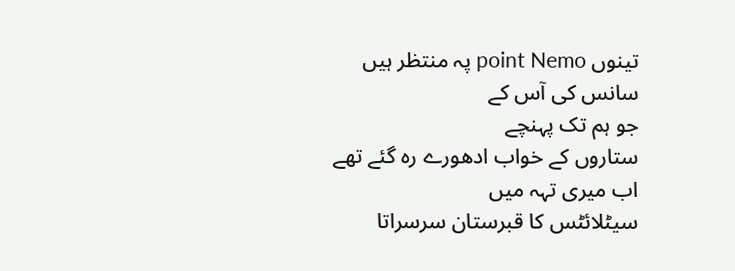تینوں point Nemo پہ منتظر ہیں
سانس کی آس کے
جو ہم تک پہنچے
ستاروں کے خواب ادھورے رہ گئے تھے
اب میری تہہ میں
سیٹلائٹس کا قبرستان سرسراتا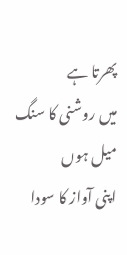پھرتا ہے
میں روشنی کا سنگ میل ہوں
اپنی آواز کا سودا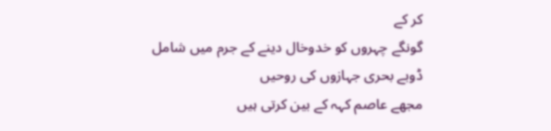کر کے
گونگے چہروں کو خدوخال دینے کے جرم میں شامل
ڈوبے بحری جہازوں کی روحیں
مجھے عاصم کہہ کے بین کرتی ہیں